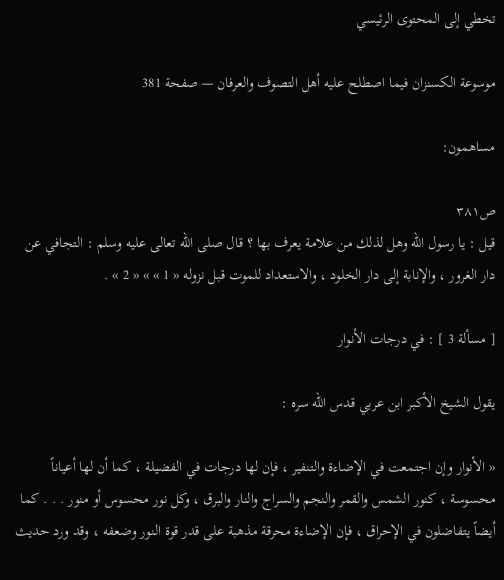تخطي إلى المحتوى الرئيسي

موسوعة الكسنزان فيما اصطلح عليه أهل التصوف والعرفان — صفحة 381

مساهمون:

ص٣٨١
قيل : يا رسول الله وهل لذلك من علامة يعرف بها ؟ قال صلى الله تعالى عليه وسلم : التجافي عن دار الغرور ، والإنابة إلى دار الخلود ، والاستعداد للموت قبل نزوله « 1 » » « 2 » .

[ مسألة 3 ] : في درجات الأنوار

يقول الشيخ الأكبر ابن عربي قدس الله سره :

« الأنوار وإن اجتمعت في الإضاءة والتنفير ، فإن لها درجات في الفضيلة ، كما أن لها أعياناً محسوسة ، كنور الشمس والقمر والنجم والسراج والنار والبرق ، وكل نور محسوس أو منور . . . كما أيضاً يتفاضلون في الإحراق ، فإن الإضاءة محرقة مذهبة على قدر قوة النور وضعفه ، وقد ورد حديث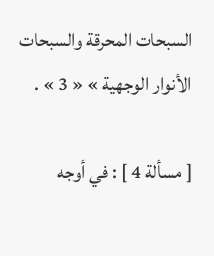السبحات المحرقة والسبحات الأنوار الوجهية » « 3 » .

[ مسألة 4 ] : في أوجه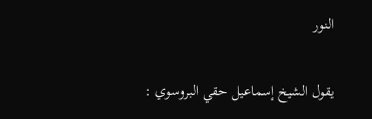النور

يقول الشيخ إسماعيل حقي البروسوي :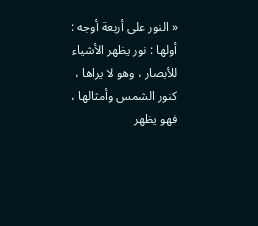« النور على أربعة أوجه : أولها : نور يظهر الأشياء للأبصار ، وهو لا يراها ، كنور الشمس وأمثالها ، فهو يظهر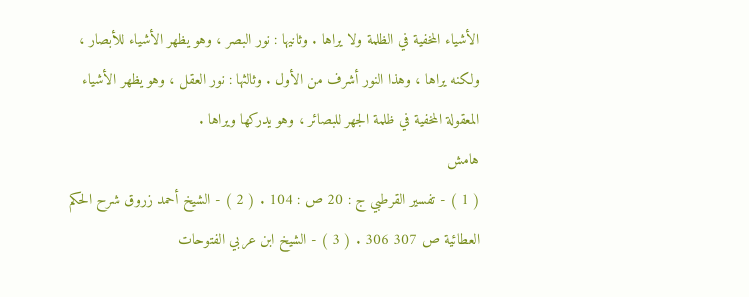الأشياء المخفية في الظلمة ولا يراها . وثانيها : نور البصر ، وهو يظهر الأشياء للأبصار ، ولكنه يراها ، وهذا النور أشرف من الأول . وثالثها : نور العقل ، وهو يظهر الأشياء المعقولة المخفية في ظلمة الجهر للبصائر ، وهو يدركها ويراها .
هامش
( 1 ) - تفسير القرطبي ج : 20 ص : 104 . ( 2 ) - الشيخ أحمد زروق شرح الحكم العطائية ص 307 306 . ( 3 ) - الشيخ ابن عربي الفتوحات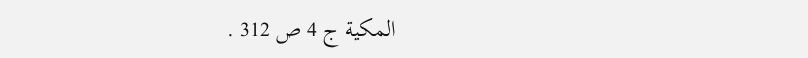المكية ج 4 ص 312 .